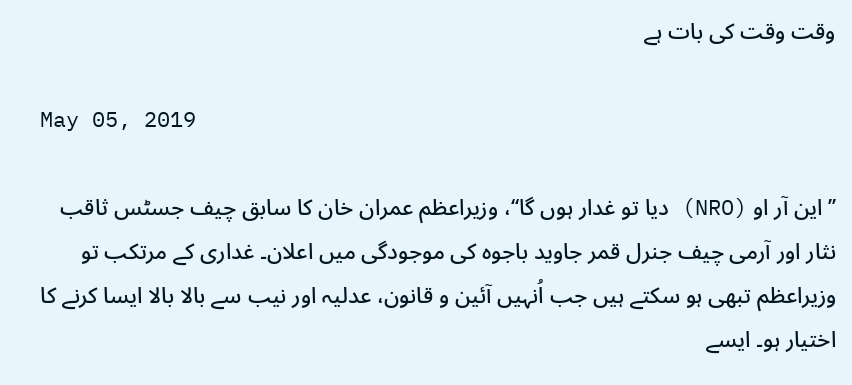وقت وقت کی بات ہے

May 05, 2019

’’این آر او (NRO) دیا تو غدار ہوں گا‘‘، وزیراعظم عمران خان کا سابق چیف جسٹس ثاقب نثار اور آرمی چیف جنرل قمر جاوید باجوہ کی موجودگی میں اعلان۔ غداری کے مرتکب تو وزیراعظم تبھی ہو سکتے ہیں جب اُنہیں آئین و قانون، عدلیہ اور نیب سے بالا بالا ایسا کرنے کا اختیار ہو۔ ایسے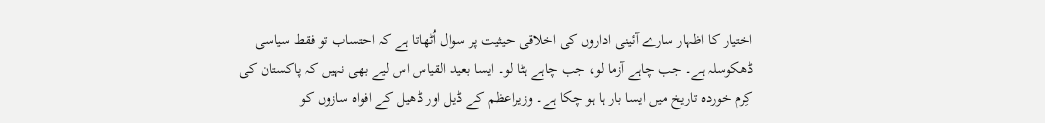اختیار کا اظہار سارے آئینی اداروں کی اخلاقی حیثیت پر سوال اُٹھاتا ہے کہ احتساب تو فقط سیاسی ڈھکوسلہ ہے۔ جب چاہے آزما لو، جب چاہے ہٹا لو۔ ایسا بعید القیاس اس لیے بھی نہیں کہ پاکستان کی کِرم خوردہ تاریخ میں ایسا بار ہا ہو چکا ہے۔ وزیراعظم کے ڈیل اور ڈھیل کے افواہ سازوں کو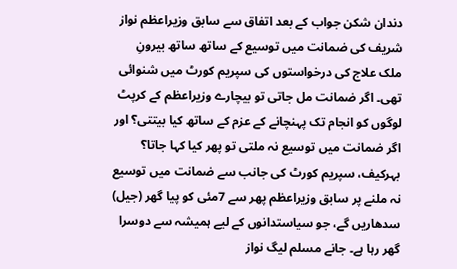دندان شکن جواب کے بعد اتفاق سے سابق وزیراعظم نواز شریف کی ضمانت میں توسیع کے ساتھ ساتھ بیرونِ ملک علاج کی درخواستوں کی سپریم کورٹ میں شنوائی تھی۔ اگر ضمانت مل جاتی تو بیچارے وزیراعظم کے کرپٹ لوگوں کو انجام تک پہنچانے کے عزم کے ساتھ کیا بیتتی؟ اور اگر ضمانت میں توسیع نہ ملتی تو پھر کیا کہا جاتا؟ بہرکیف، سپریم کورٹ کی جانب سے ضمانت میں توسیع نہ ملنے پر سابق وزیراعظم پھر سے 7مئی کو پیا گھر (جیل) سدھاریں گے، جو سیاستدانوں کے لیے ہمیشہ سے دوسرا گھر رہا ہے۔ جانے مسلم لیگ نواز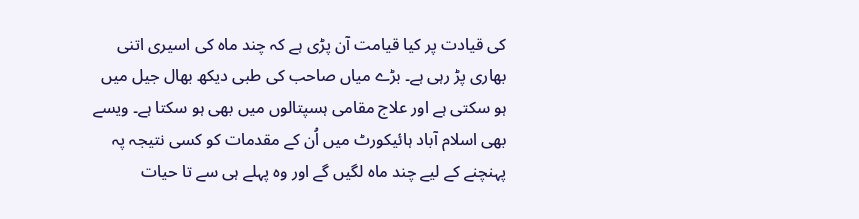کی قیادت پر کیا قیامت آن پڑی ہے کہ چند ماہ کی اسیری اتنی بھاری پڑ رہی ہے۔ بڑے میاں صاحب کی طبی دیکھ بھال جیل میں ہو سکتی ہے اور علاج مقامی ہسپتالوں میں بھی ہو سکتا ہے۔ ویسے بھی اسلام آباد ہائیکورٹ میں اُن کے مقدمات کو کسی نتیجہ پہ پہنچنے کے لیے چند ماہ لگیں گے اور وہ پہلے ہی سے تا حیات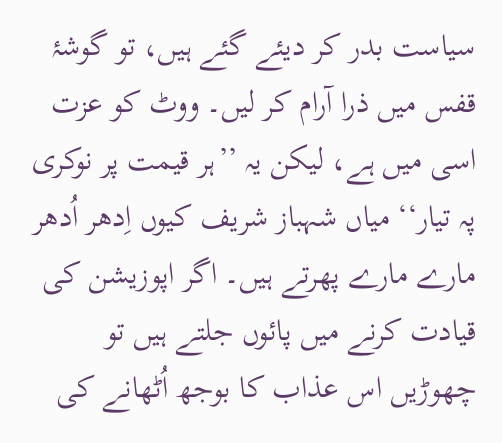سیاست بدر کر دیئے گئے ہیں، تو گوشۂ قفس میں ذرا آرام کر لیں۔ ووٹ کو عزت اسی میں ہے، لیکن یہ ’’ہر قیمت پر نوکری پہ تیار‘‘ میاں شہباز شریف کیوں اِدھر اُدھر مارے مارے پھرتے ہیں۔ اگر اپوزیشن کی قیادت کرنے میں پائوں جلتے ہیں تو چھوڑیں اس عذاب کا بوجھ اُٹھانے کی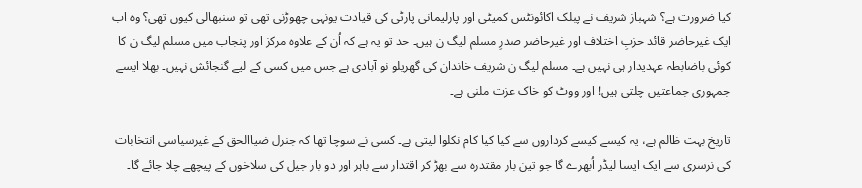کیا ضرورت ہے؟ شہباز شریف نے پبلک اکائونٹس کمیٹی اور پارلیمانی پارٹی کی قیادت یونہی چھوڑنی تھی تو سنبھالی کیوں تھی؟ وہ اب ایک غیرحاضر قائد حزبِ اختلاف اور غیرحاضر صدرِ مسلم لیگ ن ہیں۔ حد تو یہ ہے کہ اُن کے علاوہ مرکز اور پنجاب میں مسلم لیگ ن کا کوئی باضابطہ عہدیدار ہی نہیں ہے۔ مسلم لیگ ن شریف خاندان کی گھریلو نو آبادی ہے جس میں کسی کے لیے گنجائش نہیں۔ بھلا ایسے جمہوری جماعتیں چلتی ہیں! اور ووٹ کو خاک عزت ملنی ہے۔

تاریخ بہت ظالم ہے، یہ کیسے کیسے کرداروں سے کیا کیا کام نکلوا لیتی ہے۔ کسی نے سوچا تھا کہ جنرل ضیاالحق کے غیرسیاسی انتخابات کی نرسری سے ایک ایسا لیڈر اُبھرے گا جو تین بار مقتدرہ سے بھڑ کر اقتدار سے باہر اور دو بار جیل کی سلاخوں کے پیچھے چلا جائے گا۔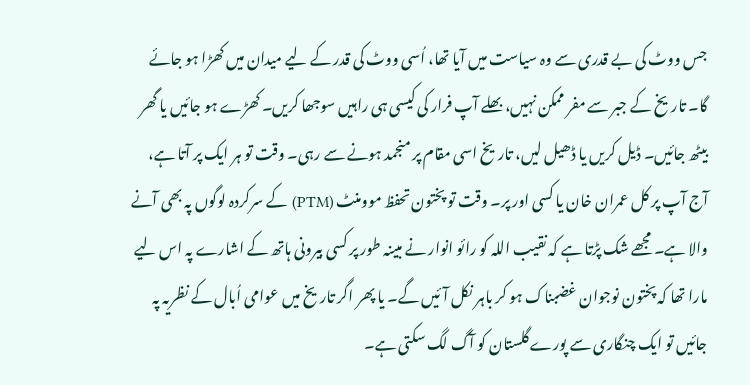جس ووٹ کی بے قدری سے وہ سیاست میں آیا تھا، اُسی ووٹ کی قدر کے لیے میدان میں کھڑا ہو جائے گا۔ تاریخ کے جبر سے مفر ممکن نہیں، بھلے آپ فرار کی کیسی ہی راہیں سوجھا کریں۔ کھڑے ہو جائیں یا گھر بیٹھ جائیں۔ ڈیل کریں یا ڈھیل لیں، تاریخ اسی مقام پر منجمد ہونے سے رہی۔ وقت تو ہر ایک پر آتا ہے، آج آپ پر کل عمران خان یا کسی اور پر۔ وقت تو پختون تحفظ موومنٹ (PTM) کے سرکردہ لوگوں پہ بھی آنے والا ہے۔ مجھے شک پڑتا ہے کہ نقیب اللہ کو رائو انوار نے مبینہ طور پر کسی بیرونی ہاتھ کے اشارے پہ اس لیے مارا تھا کہ پختون نوجوان غضبناک ہو کر باہر نکل آئیں گے۔ یا پھر اگر تاریخ میں عوامی اُبال کے نظریہ پہ جائیں تو ایک چنگاری سے پورے گلستان کو آگ لگ سکتی ہے۔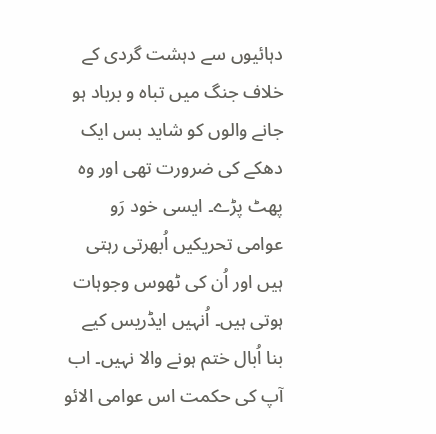دہائیوں سے دہشت گردی کے خلاف جنگ میں تباہ و برباد ہو جانے والوں کو شاید بس ایک دھکے کی ضرورت تھی اور وہ پھٹ پڑے۔ ایسی خود رَو عوامی تحریکیں اُبھرتی رہتی ہیں اور اُن کی ٹھوس وجوہات ہوتی ہیں۔ اُنہیں ایڈریس کیے بنا اُبال ختم ہونے والا نہیں۔ اب آپ کی حکمت اس عوامی الائو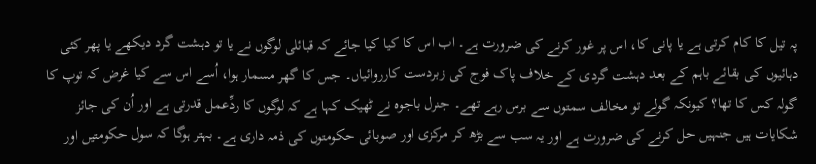پہ تیل کا کام کرتی ہے یا پانی کا، اس پر غور کرنے کی ضرورت ہے۔ اب اس کا کیا کیا جائے کہ قبائلی لوگوں نے یا تو دہشت گرد دیکھے یا پھر کئی دہائیوں کی بقائے باہم کے بعد دہشت گردی کے خلاف پاک فوج کی زبردست کارروائیاں۔ جس کا گھر مسمار ہوا، اُسے اس سے کیا غرض کہ توپ کا گولہ کس کا تھا؟ کیونکہ گولے تو مخالف سمتوں سے برس رہے تھے۔ جنرل باجوہ نے ٹھیک کہا ہے کہ لوگوں کا ردِّعمل قدرتی ہے اور اُن کی جائز شکایات ہیں جنہیں حل کرنے کی ضرورت ہے اور یہ سب سے بڑھ کر مرکزی اور صوبائی حکومتوں کی ذمہ داری ہے۔ بہتر ہوگا کہ سول حکومتیں اور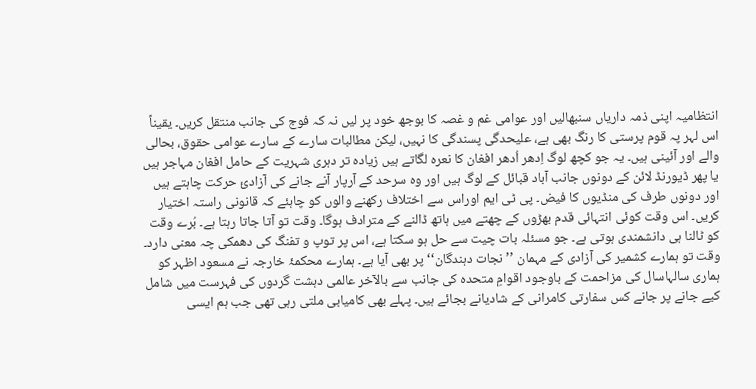انتظامیہ اپنی ذمہ داریاں سنبھالیں اور عوامی غم و غصہ کا بوجھ خود پر لیں نہ کہ فوج کی جانب منتقل کریں۔ یقیناً اس لہر پہ قوم پرستی کا رنگ بھی ہے، علیحدگی پسندگی کا نہیں، لیکن مطالبات سارے کے سارے عوامی حقوق، بحالی والے اور آئینی ہیں۔ یہ جو کچھ لوگ اِدھر اُدھر افغان کا نعرہ لگاتے ہیں زیادہ تر دہری شہریت کے حامل افغان مہاجر ہیں یا پھر ڈیورنڈ لائن کے دونوں جانب آباد قبائل کے لوگ ہیں اور وہ سرحد کے آرپار آنے جانے کی آزادیٔ حرکت چاہتے ہیں اور دونوں طرف کی منڈیوں کا فیض۔ پی ٹی ایم اوراس سے اختلاف رکھنے والوں کو چاہئے کہ قانونی راستہ اختیار کریں۔ اس وقت کوئی انتہائی قدم بھڑوں کے چھتے میں ہاتھ ڈالنے کے مترادف ہوگا۔ وقت تو آتا جاتا رہتا ہے۔ بُرے وقت کو ٹالنا ہی دانشمندی ہوتی ہے۔ جو مسئلہ بات چیت سے حل ہو سکتا ہے، اس پر توپ و تفنگ کی دھمکی چہ معنی دارد۔ وقت تو ہمارے کشمیر کی آزادی کے مہمان ’’نجات دہندگان‘‘ پر بھی آیا ہے۔ ہمارے محکمۂ خارجہ نے مسعود اظہر کو ہماری سالہاسال کی مزاحمت کے باوجود اقوامِ متحدہ کی جانب سے بالآخر عالمی دہشت گردوں کی فہرست میں شامل کیے جانے پر جانے کس سفارتی کامرانی کے شادیانے بجائے ہیں۔ پہلے بھی کامیابی ملتی رہی تھی جب ہم ایسی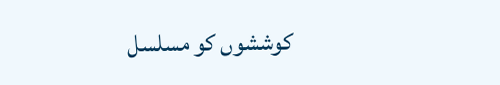کوششوں کو مسلسل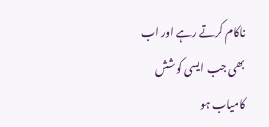ناکام کرتے رہے اور اب بھی جب ایسی کوشش کامیاب ہو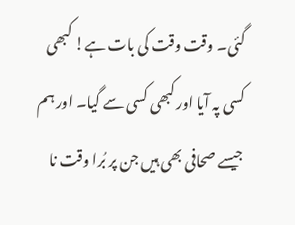گئی۔ وقت وقت کی بات ہے! کبھی کسی پہ آیا اور کبھی کسی سے گیا۔ اور ہم جیسے صحافی بھی ہیں جن پر بُرا وقت نا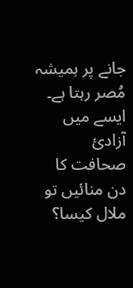جانے پر ہمیشہ مُصر رہتا ہے۔ ایسے میں آزادیٔ صحافت کا دن منائیں تو ملال کیسا؟